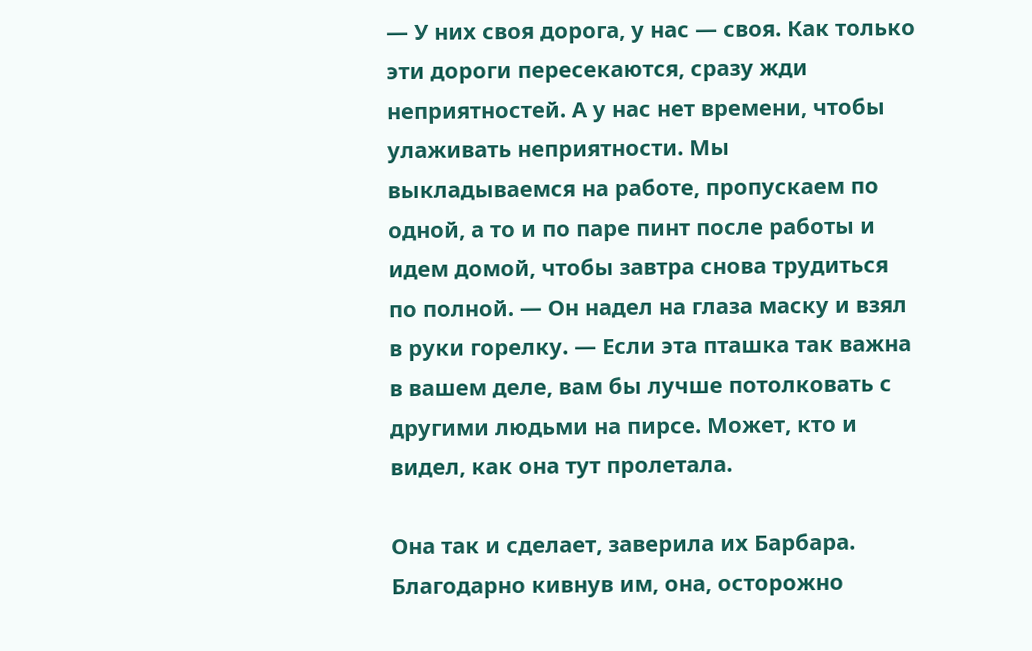— У них своя дорога, у нас — своя. Как только эти дороги пересекаются, сразу жди неприятностей. А у нас нет времени, чтобы улаживать неприятности. Мы выкладываемся на работе, пропускаем по одной, а то и по паре пинт после работы и идем домой, чтобы завтра снова трудиться по полной. — Он надел на глаза маску и взял в руки горелку. — Если эта пташка так важна в вашем деле, вам бы лучше потолковать с другими людьми на пирсе. Может, кто и видел, как она тут пролетала.

Она так и сделает, заверила их Барбара. Благодарно кивнув им, она, осторожно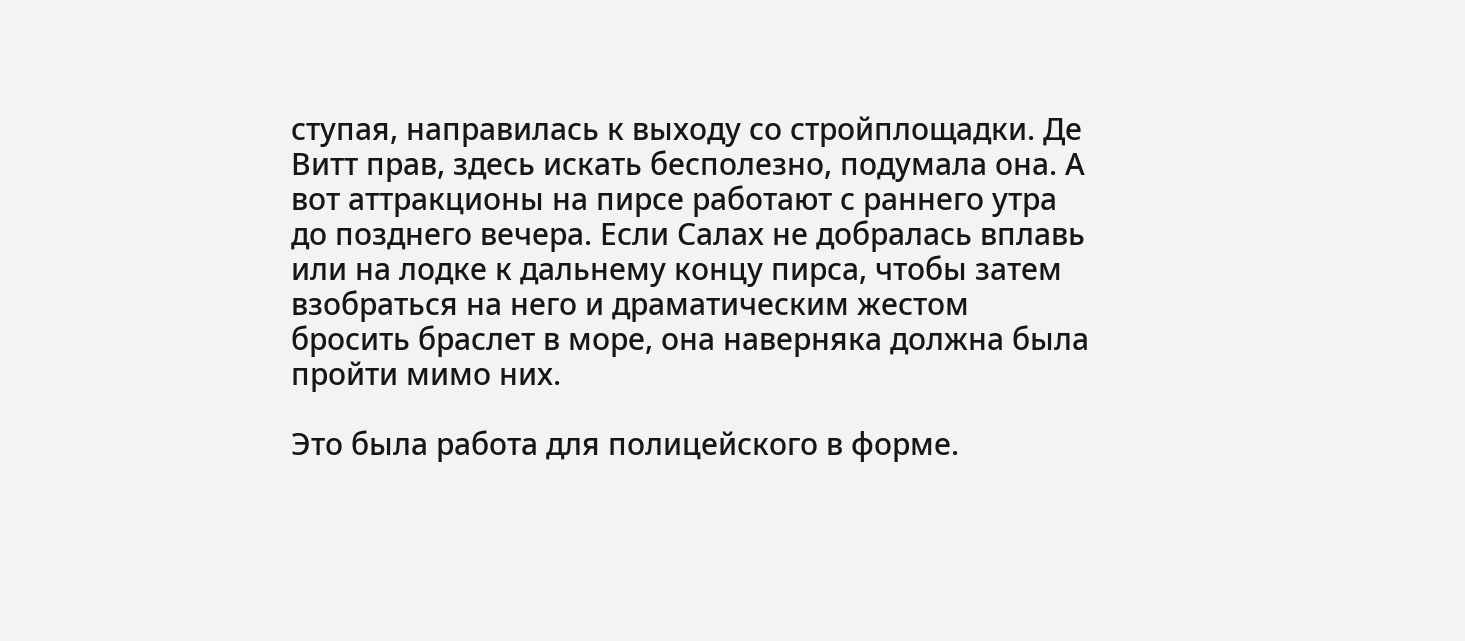ступая, направилась к выходу со стройплощадки. Де Витт прав, здесь искать бесполезно, подумала она. А вот аттракционы на пирсе работают с раннего утра до позднего вечера. Если Салах не добралась вплавь или на лодке к дальнему концу пирса, чтобы затем взобраться на него и драматическим жестом бросить браслет в море, она наверняка должна была пройти мимо них.

Это была работа для полицейского в форме.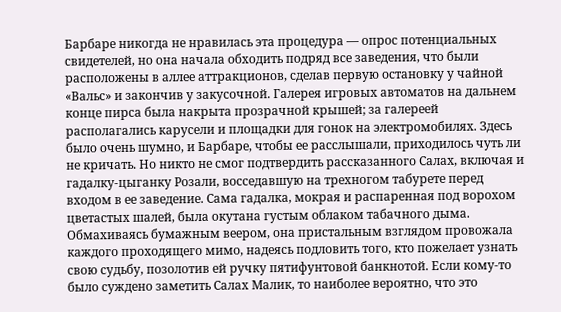Барбаре никогда не нравилась эта процедура — опрос потенциальных свидетелей, но она начала обходить подряд все заведения, что были расположены в аллее аттракционов, сделав первую остановку у чайной «Вальс» и закончив у закусочной. Галерея игровых автоматов на дальнем конце пирса была накрыта прозрачной крышей; за галереей располагались карусели и площадки для гонок на электромобилях. Здесь было очень шумно, и Барбаре, чтобы ее расслышали, приходилось чуть ли не кричать. Но никто не смог подтвердить рассказанного Салах, включая и гадалку-цыганку Розали, восседавшую на трехногом табурете перед входом в ее заведение. Сама гадалка, мокрая и распаренная под ворохом цветастых шалей, была окутана густым облаком табачного дыма. Обмахиваясь бумажным веером, она пристальным взглядом провожала каждого проходящего мимо, надеясь подловить того, кто пожелает узнать свою судьбу, позолотив ей ручку пятифунтовой банкнотой. Если кому-то было суждено заметить Салах Малик, то наиболее вероятно, что это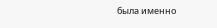была именно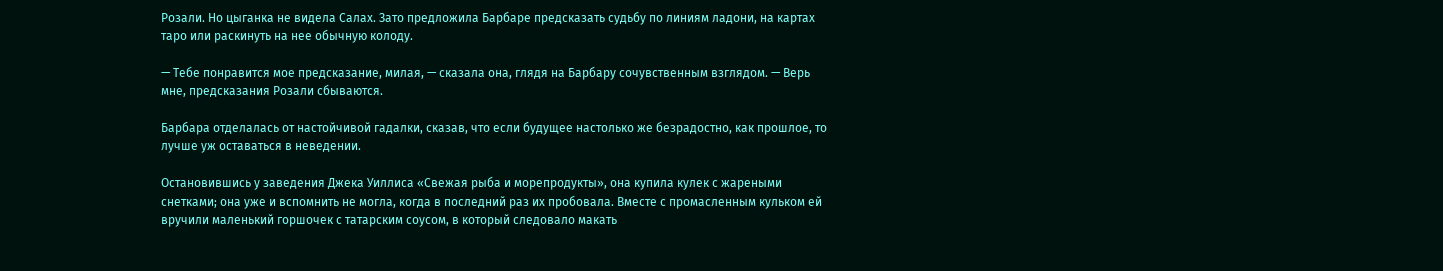Розали. Но цыганка не видела Салах. Зато предложила Барбаре предсказать судьбу по линиям ладони, на картах таро или раскинуть на нее обычную колоду.

— Тебе понравится мое предсказание, милая, — сказала она, глядя на Барбару сочувственным взглядом. — Верь мне, предсказания Розали сбываются.

Барбара отделалась от настойчивой гадалки, сказав, что если будущее настолько же безрадостно, как прошлое, то лучше уж оставаться в неведении.

Остановившись у заведения Джека Уиллиса «Свежая рыба и морепродукты», она купила кулек с жареными снетками; она уже и вспомнить не могла, когда в последний раз их пробовала. Вместе с промасленным кульком ей вручили маленький горшочек с татарским соусом, в который следовало макать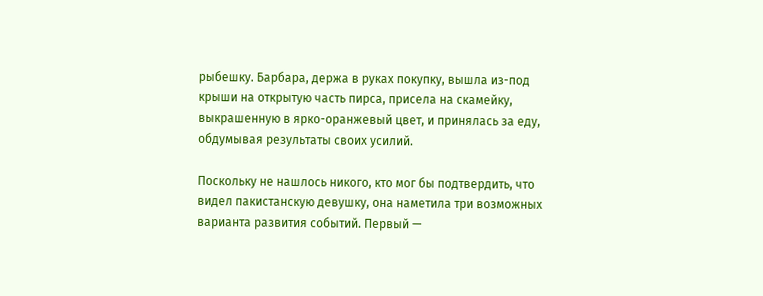рыбешку. Барбара, держа в руках покупку, вышла из-под крыши на открытую часть пирса, присела на скамейку, выкрашенную в ярко-оранжевый цвет, и принялась за еду, обдумывая результаты своих усилий.

Поскольку не нашлось никого, кто мог бы подтвердить, что видел пакистанскую девушку, она наметила три возможных варианта развития событий. Первый —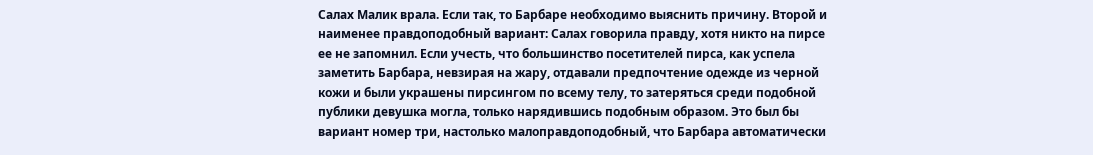Салах Малик врала. Если так, то Барбаре необходимо выяснить причину. Второй и наименее правдоподобный вариант: Салах говорила правду, хотя никто на пирсе ее не запомнил. Если учесть, что большинство посетителей пирса, как успела заметить Барбара, невзирая на жару, отдавали предпочтение одежде из черной кожи и были украшены пирсингом по всему телу, то затеряться среди подобной публики девушка могла, только нарядившись подобным образом. Это был бы вариант номер три, настолько малоправдоподобный, что Барбара автоматически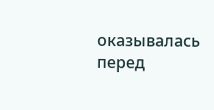оказывалась перед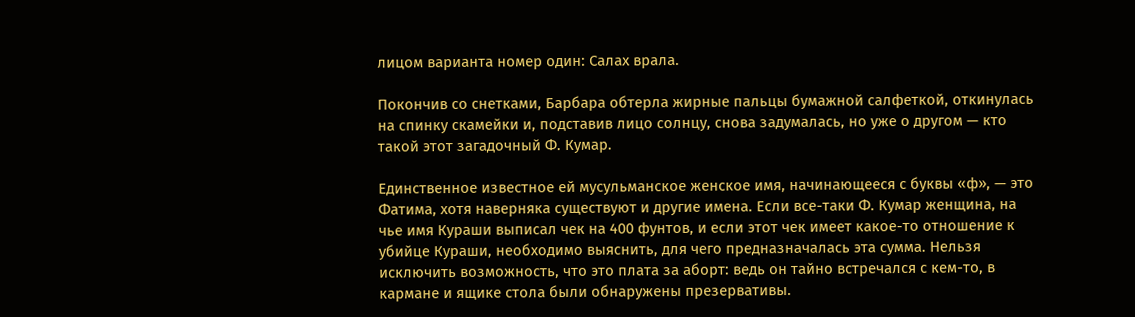лицом варианта номер один: Салах врала.

Покончив со снетками, Барбара обтерла жирные пальцы бумажной салфеткой, откинулась на спинку скамейки и, подставив лицо солнцу, снова задумалась, но уже о другом — кто такой этот загадочный Ф. Кумар.

Единственное известное ей мусульманское женское имя, начинающееся с буквы «ф», — это Фатима, хотя наверняка существуют и другие имена. Если все-таки Ф. Кумар женщина, на чье имя Кураши выписал чек на 400 фунтов, и если этот чек имеет какое-то отношение к убийце Кураши, необходимо выяснить, для чего предназначалась эта сумма. Нельзя исключить возможность, что это плата за аборт: ведь он тайно встречался с кем-то, в кармане и ящике стола были обнаружены презервативы.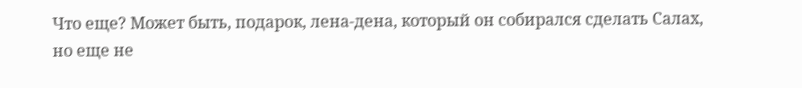Что еще? Может быть, подарок, лена-дена, который он собирался сделать Салах, но еще не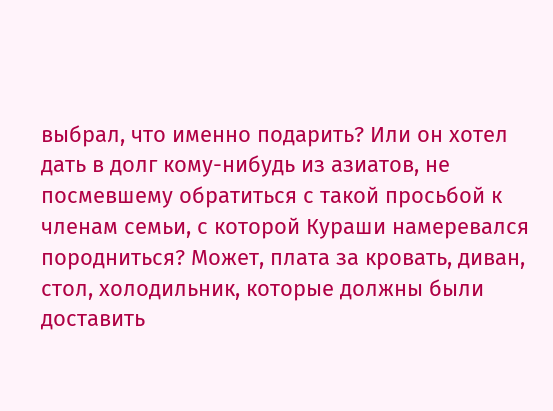выбрал, что именно подарить? Или он хотел дать в долг кому-нибудь из азиатов, не посмевшему обратиться с такой просьбой к членам семьи, с которой Кураши намеревался породниться? Может, плата за кровать, диван, стол, холодильник, которые должны были доставить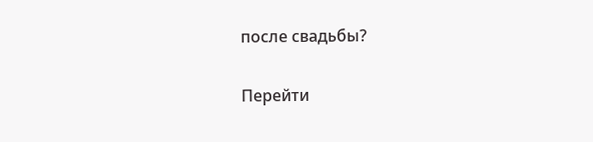после свадьбы?

Перейти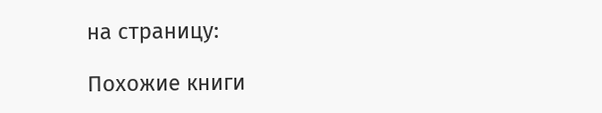на страницу:

Похожие книги